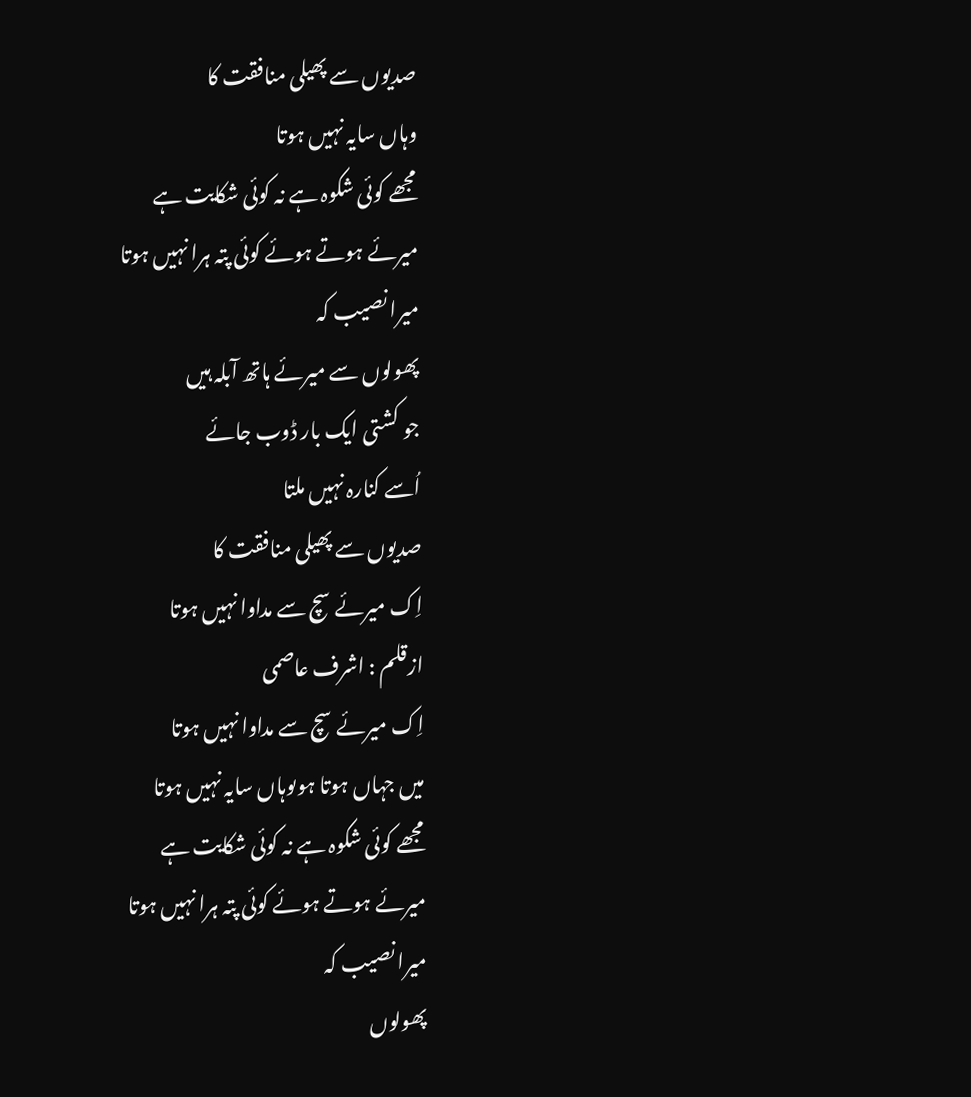صدیوں سے پھیلی منافقت کا
وہاں سایہ نہیں ہوتا
مجھے کوئی شکوہ ہے نہ کوئی شکایت ہے
میرئے ہوتے ہوئے کوئی پتہ ہرا نہیں ہوتا
میرا نصیب کہ
پھولوں سے میرئے ہاتھ آبلہ ہیں
جو کشتی ایک بار ڈوب جائے
اُسے کنارہ نہیں ملتا
صدیوں سے پھیلی منافقت کا
اِک میرئے سچ سے مداوا نہیں ہوتا
ازقلم : اشرف عاصمی
اِک میرئے سچ سے مداوا نہیں ہوتا
میں جہاں ہوتا ہوںوہاں سایہ نہیں ہوتا
مجھے کوئی شکوہ ہے نہ کوئی شکایت ہے
میرئے ہوتے ہوئے کوئی پتہ ہرا نہیں ہوتا
میرا نصیب کہ
پھولوں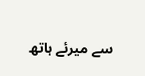سے میرئے ہاتھ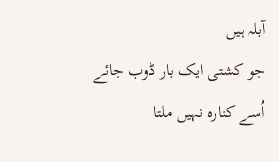آبلہ ہیں
جو کشتی ایک بار ڈوب جائے
اُسے کنارہ نہیں ملتا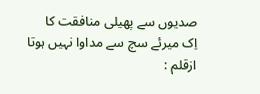صدیوں سے پھیلی منافقت کا
اِک میرئے سچ سے مداوا نہیں ہوتا
ازقلم :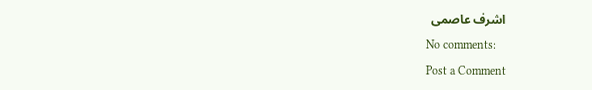اشرف عاصمی
No comments:
Post a Comment